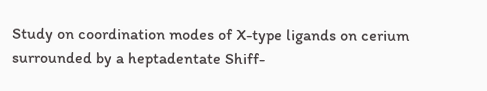Study on coordination modes of X-type ligands on cerium surrounded by a heptadentate Shiff-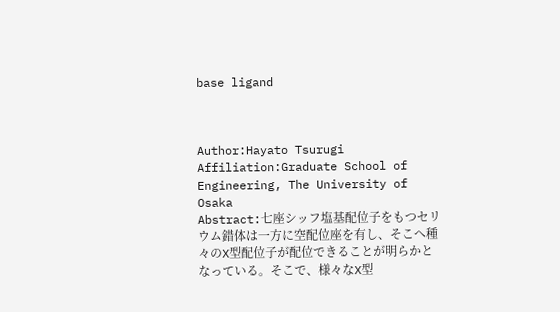base ligand



Author:Hayato Tsurugi
Affiliation:Graduate School of Engineering, The University of Osaka
Abstract:七座シッフ塩基配位子をもつセリウム錯体は一方に空配位座を有し、そこへ種々のX型配位子が配位できることが明らかとなっている。そこで、様々なX型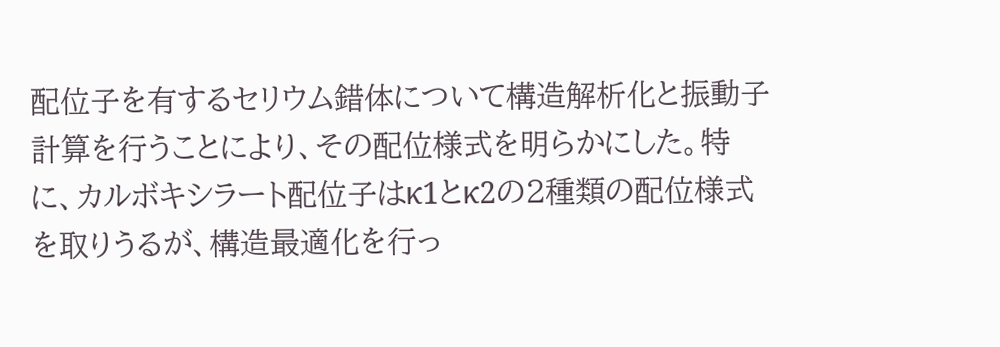配位子を有するセリウム錯体について構造解析化と振動子計算を行うことにより、その配位様式を明らかにした。特に、カルボキシラート配位子はκ1とκ2の2種類の配位様式を取りうるが、構造最適化を行っ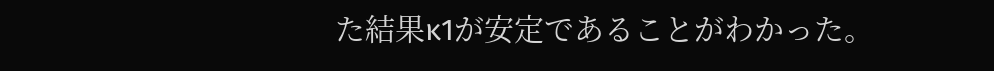た結果κ1が安定であることがわかった。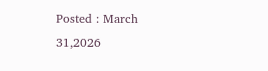Posted : March 31,2026